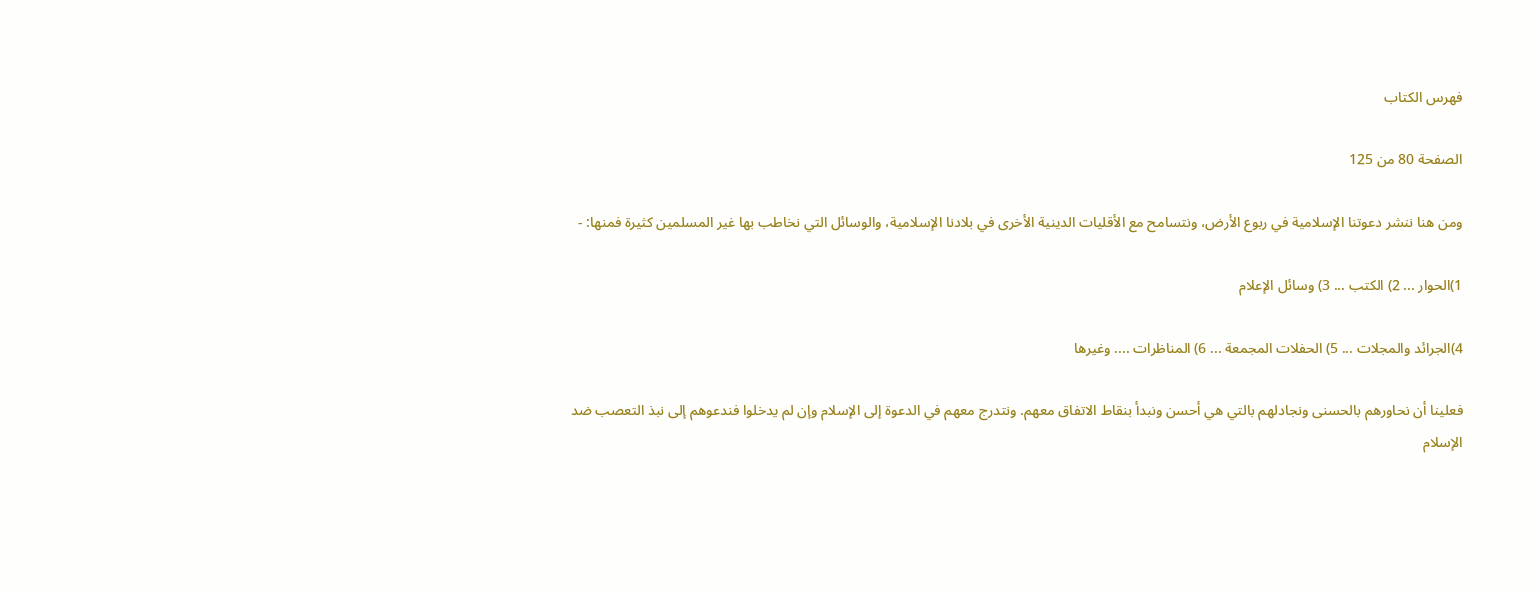فهرس الكتاب

الصفحة 80 من 125

ومن هنا ننشر دعوتنا الإسلامية في ربوع الأرض، ونتسامح مع الأقليات الدينية الأخرى في بلادنا الإسلامية، والوسائل التي نخاطب بها غير المسلمين كثيرة فمنها: -

1)الحوار ... 2) الكتب ... 3) وسائل الإعلام

4)الجرائد والمجلات ... 5) الحفلات المجمعة ... 6) المناظرات .... وغيرها

فعلينا أن نحاورهم بالحسنى ونجادلهم بالتي هي أحسن ونبدأ بنقاط الاتفاق معهم. ونتدرج معهم في الدعوة إلى الإسلام وإن لم يدخلوا فندعوهم إلى نبذ التعصب ضد الإسلام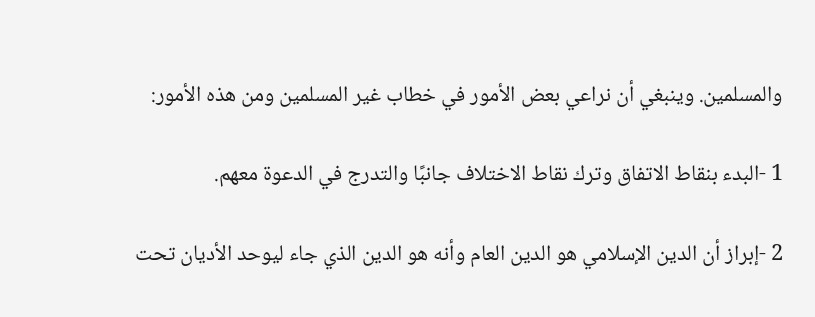والمسلمين. وينبغي أن نراعي بعض الأمور في خطاب غير المسلمين ومن هذه الأمور:

1 -البدء بنقاط الاتفاق وترك نقاط الاختلاف جانبًا والتدرج في الدعوة معهم.

2 -إبراز أن الدين الإسلامي هو الدين العام وأنه هو الدين الذي جاء ليوحد الأديان تحت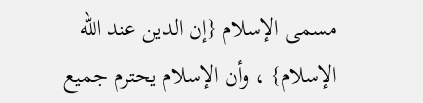مسمى الإسلام {إن الدين عند الله الإسلام} ، وأن الإسلام يحترم جميع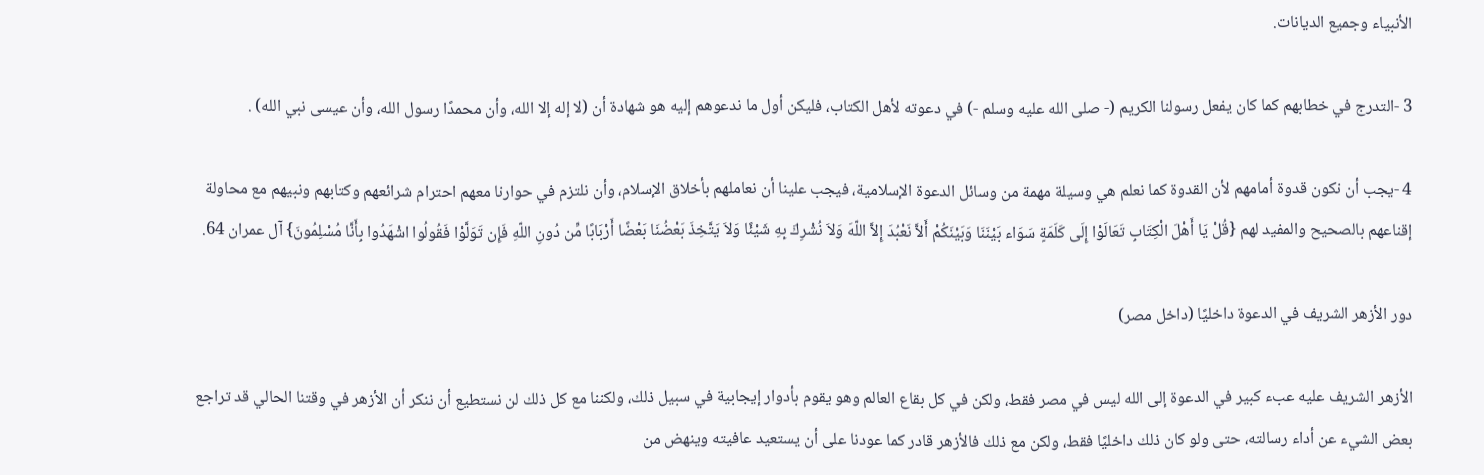الأنبياء وجميع الديانات.

3 -التدرج في خطابهم كما كان يفعل رسولنا الكريم (- صلى الله عليه وسلم -) في دعوته لأهل الكتاب، فليكن أول ما ندعوهم إليه هو شهادة أن (لا إله إلا الله، وأن محمدًا رسول الله، وأن عيسى نبي الله) .

4 -يجب أن نكون قدوة أمامهم لأن القدوة كما نعلم هي وسيلة مهمة من وسائل الدعوة الإسلامية، فيجب علينا أن نعاملهم بأخلاق الإسلام، وأن نلتزم في حوارنا معهم احترام شرائعهم وكتابهم ونبيهم مع محاولة إقناعهم بالصحيح والمفيد لهم {قُلْ يَا أَهْلَ الْكِتَابِ تَعَالَوْا إِلَى كَلَمَةٍ سَوَاء بَيْنَنَا وَبَيْنَكُمْ أَلاَّ نَعْبُدَ إِلاَّ اللّهَ وَلاَ نُشْرِكَ بِهِ شَيْئًا وَلاَ يَتَّخِذَ بَعْضُنَا بَعْضًا أَرْبَابًا مِّن دُونِ اللّهِ فَإِن تَوَلَّوْا فَقُولُوا اشْهَدُوا بِأَنَّا مُسْلِمُونَ} آل عمران 64.

دور الأزهر الشريف في الدعوة داخليًا (داخل مصر)

الأزهر الشريف عليه عبء كبير في الدعوة إلى الله ليس في مصر فقط، ولكن في كل بقاع العالم وهو يقوم بأدوار إيجابية في سبيل ذلك، ولكننا مع كل ذلك لن نستطيع أن ننكر أن الأزهر في وقتنا الحالي قد تراجع بعض الشيء عن أداء رسالته، حتى ولو كان ذلك داخليًا فقط، ولكن مع ذلك فالأزهر قادر كما عودنا على أن يستعيد عافيته وينهض من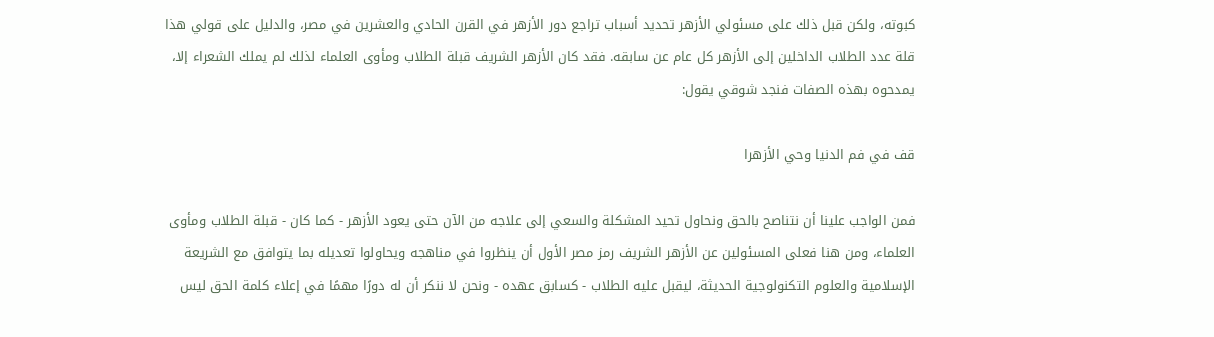كبوته، ولكن قبل ذلك على مسئولي الأزهر تحديد أسباب تراجع دور الأزهر في القرن الحادي والعشرين في مصر، والدليل على قولي هذا قلة عدد الطلاب الداخلين إلى الأزهر كل عام عن سابقه. فقد كان الأزهر الشريف قبلة الطلاب ومأوى العلماء لذلك لم يملك الشعراء إلا، يمدحوه بهذه الصفات فنجد شوقي يقول:

قف في فم الدنيا وحي الأزهرا

فمن الواجب علينا أن نتناصح بالحق ونحاول تحيد المشكلة والسعي إلى علاجه من الآن حتى يعود الأزهر - كما كان - قبلة الطلاب ومأوى العلماء، ومن هنا فعلى المسئولين عن الأزهر الشريف رمز مصر الأول أن ينظروا في مناهجه ويحاولوا تعديله بما يتوافق مع الشريعة الإسلامية والعلوم التكنولوجية الحديثة، ليقبل عليه الطلاب - كسابق عهده - ونحن لا ننكر أن له دورًا مهمًا في إعلاء كلمة الحق ليس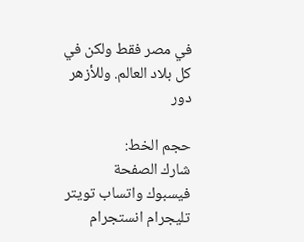في مصر فقط ولكن في كل بلاد العالم. وللأزهر دور

حجم الخط:
شارك الصفحة
فيسبوك واتساب تويتر تليجرام انستجرام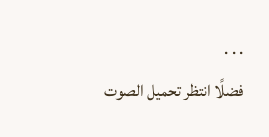. . .
فضلًا انتظر تحميل الصوت